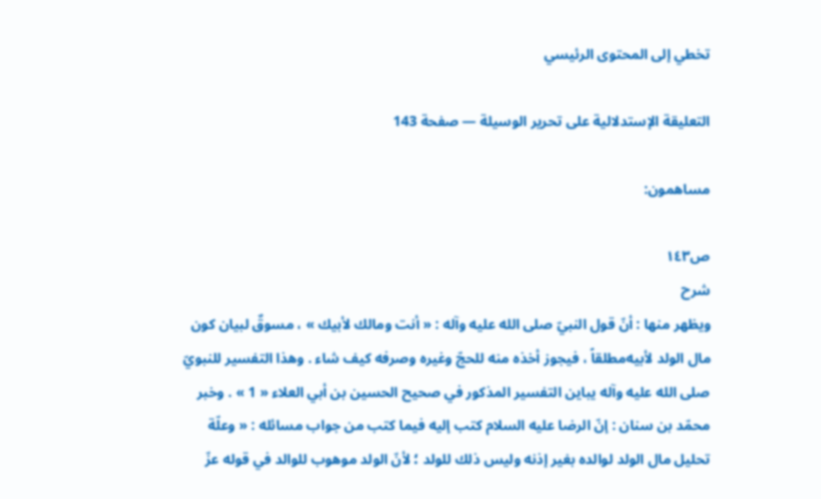تخطي إلى المحتوى الرئيسي

التعليقة الإستدلالية على تحرير الوسيلة — صفحة 143

مساهمون:

ص١٤٣
شرح
ويظهر منها : أنّ قول النبيّ صلى الله عليه وآله : « أنت ومالك لأبيك » ، مسوقٌ لبيان كون مال الولد لأبيه‌مطلقاً ، فيجوز أخذه منه للحجّ وغيره وصرفه كيف شاء . وهذا التفسير للنبويّ صلى الله عليه وآله يباين التفسير المذكور في صحيح الحسين بن أبي العلاء « 1 » . وخبر محمّد بن سنان : إنّ الرضا عليه السلام كتب إليه فيما كتب من جواب مسائله : « وعلّة تحليل مال الولد لوالده بغير إذنه وليس ذلك للولد ؛ لأنّ الولد موهوب للوالد في قوله عزّ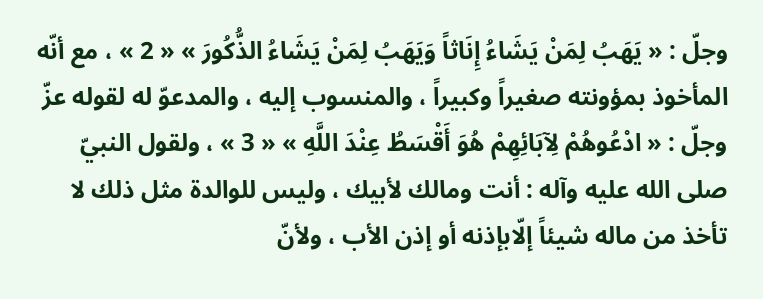وجلّ : « يَهَبُ لِمَنْ يَشَاءُ إِنَاثاً وَيَهَبُ لِمَنْ يَشَاءُ الذُّكُورَ » « 2 » ، مع أنّه المأخوذ بمؤونته صغيراً وكبيراً ، والمنسوب إليه ، والمدعوّ له لقوله عزّ وجلّ : « ادْعُوهُمْ لِآبَائِهِمْ هُوَ أَقْسَطُ عِنْدَ اللَّهِ » « 3 » ، ولقول النبيّ صلى الله عليه وآله : أنت ومالك لأبيك ، وليس للوالدة مثل ذلك لا تأخذ من ماله شيئاً إلّابإذنه أو إذن الأب ، ولأنّ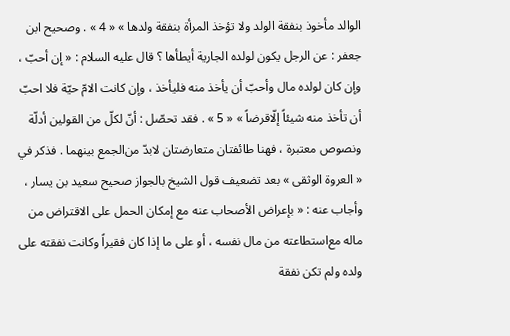الوالد مأخوذ بنفقة الولد ولا تؤخذ المرأة بنفقة ولدها » « 4 » . وصحيح ابن جعفر : عن الرجل يكون لولده الجارية أيطأها ؟ قال عليه السلام : « إن أحبّ ، وإن كان لولده مال وأحبّ أن يأخذ منه فليأخذ ، وإن كانت الامّ حيّة فلا احبّ أن تأخذ منه شيئاً إلّاقرضاً » « 5 » . فقد تحصّل : أنّ لكلّ من القولين أدلّة ونصوص معتبرة ، فهنا طائفتان متعارضتان لابدّ من‌الجمع بينهما . فذكر في « العروة الوثقى » بعد تضعيف قول الشيخ بالجواز صحيح سعيد بن يسار ، وأجاب عنه : « بإعراض الأصحاب عنه مع إمكان الحمل على الاقتراض من ماله مع‌استطاعته من مال نفسه ، أو على ما إذا كان فقيراً وكانت نفقته على ولده ولم تكن نفقة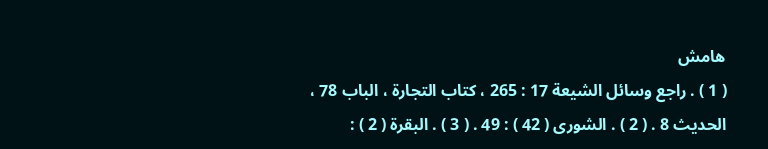هامش
( 1 ) . راجع وسائل الشيعة 17 : 265 ، كتاب التجارة ، الباب 78 ، الحديث 8 . ( 2 ) . الشورى ( 42 ) : 49 . ( 3 ) . البقرة ( 2 ) :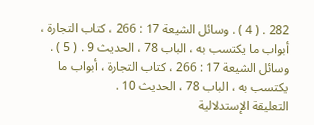282 . ( 4 ) . وسائل الشيعة 17 : 266 ، كتاب التجارة ، أبواب ما يكتسب به ، الباب 78 ، الحديث 9 . ( 5 ) . وسائل الشيعة 17 : 266 ، كتاب التجارة ، أبواب ما يكتسب به ، الباب 78 ، الحديث 10 .
التعليقة الإستدلالية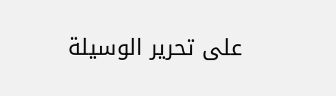على تحرير الوسيلة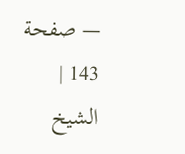— صفحة 143 | الشيخ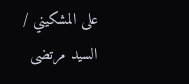على المشكيني / السيد مرتضى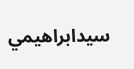سيدابراهيمي